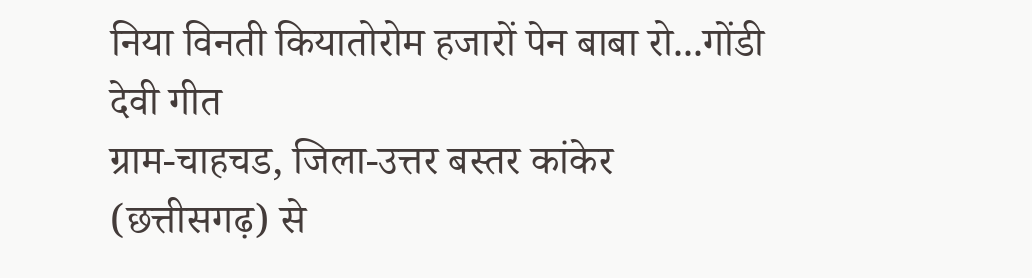निया विनती कियातोरोम हजारों पेन बाबा रो...गोंडी देवी गीत
ग्राम-चाहचड, जिला-उत्तर बस्तर कांकेर (छत्तीसगढ़) से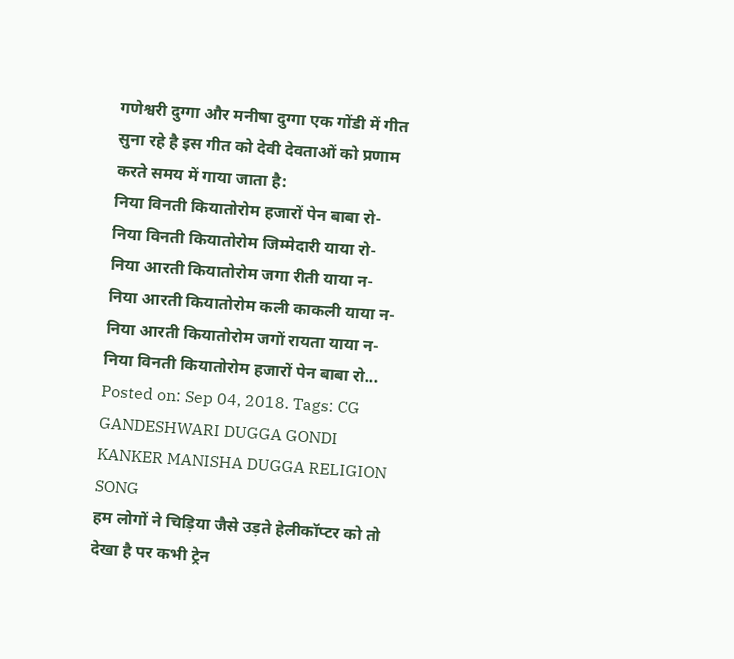गणेश्वरी दुग्गा और मनीषा दुग्गा एक गोंडी में गीत सुना रहे है इस गीत को देवी देवताओं को प्रणाम करते समय में गाया जाता है:
निया विनती कियातोरोम हजारों पेन बाबा रो-
निया विनती कियातोरोम जिम्मेदारी याया रो-
निया आरती कियातोरोम जगा रीती याया न-
निया आरती कियातोरोम कली काकली याया न-
निया आरती कियातोरोम जगों रायता याया न-
निया विनती कियातोरोम हजारों पेन बाबा रो...
Posted on: Sep 04, 2018. Tags: CG GANDESHWARI DUGGA GONDI KANKER MANISHA DUGGA RELIGION SONG
हम लोगों ने चिड़िया जैसे उड़ते हेलीकॉप्टर को तो देखा है पर कभी ट्रेन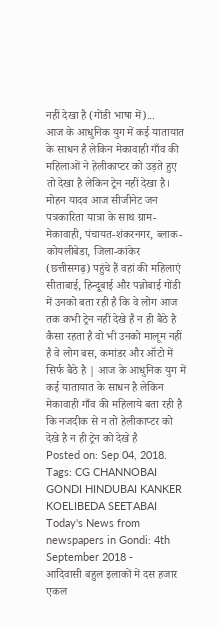नहीं देखा है (गोंडी भाषा में)...
आज के आधुनिक युग में कई यातायात के साधन है लेकिन मेकावाही गाँव की महिलाओं ने हेलीकाप्टर को उड़ते हुए तो देखा है लेकिन ट्रेन नहीं देखा है। मोहन यादव आज सीजीनेट जन पत्रकारिता यात्रा के साथ ग्राम-मेकावाही, पंचायत-शंकरनगर, ब्लाक-कोयलीबेडा, जिला-कांकेर (छत्तीसगढ़) पहुंचे हैं वहां की महिलाएं सीताबाई, हिन्दूबाई और पन्नोबाई गोंडी में उनको बता रही है कि वे लोग आज तक कभी ट्रेन नहीं देखे है न ही बैठे है कैसा रहता है वो भी उनको मालूम नहीं है वे लोग बस, कमांडर और ऑटो में सिर्फ बैठे है | आज के आधुनिक युग में कई यातायात के साधन है लेकिन मेकावाही गाँव की महिलाये बता रही है कि नजदीक से न तो हेलीकाप्टर को देखे है न ही ट्रेन को देखे है
Posted on: Sep 04, 2018. Tags: CG CHANNOBAI GONDI HINDUBAI KANKER KOELIBEDA SEETABAI
Today's News from newspapers in Gondi: 4th September 2018 -
आदिवासी बहुल इलाकों में दस हजार एकल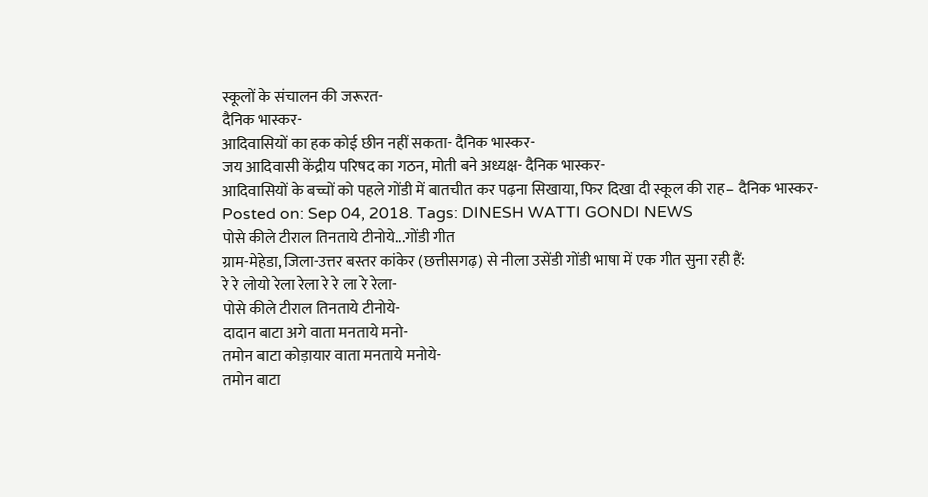स्कूलों के संचालन की जरूरत-
दैनिक भास्कर-
आदिवासियों का हक कोई छीन नहीं सकता- दैनिक भास्कर-
जय आदिवासी केंद्रीय परिषद का गठन, मोती बने अध्यक्ष- दैनिक भास्कर-
आदिवासियों के बच्चों को पहले गोंडी में बातचीत कर पढ़ना सिखाया, फिर दिखा दी स्कूल की राह– दैनिक भास्कर-
Posted on: Sep 04, 2018. Tags: DINESH WATTI GONDI NEWS
पोसे कीले टीराल तिनताये टीनोये...गोंडी गीत
ग्राम-मेहेडा, जिला-उत्तर बस्तर कांकेर (छत्तीसगढ़) से नीला उसेंडी गोंडी भाषा में एक गीत सुना रही हैं:
रे रे लोयो रेला रेला रे रे ला रे रेला-
पोसे कीले टीराल तिनताये टीनोये-
दादान बाटा अगे वाता मनताये मनो-
तमोन बाटा कोड़ायार वाता मनताये मनोये-
तमोन बाटा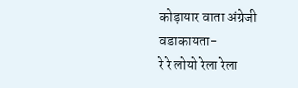कोड़ायार वाता अंग्रेजी वडाकायता-
रे रे लोयो रेला रेला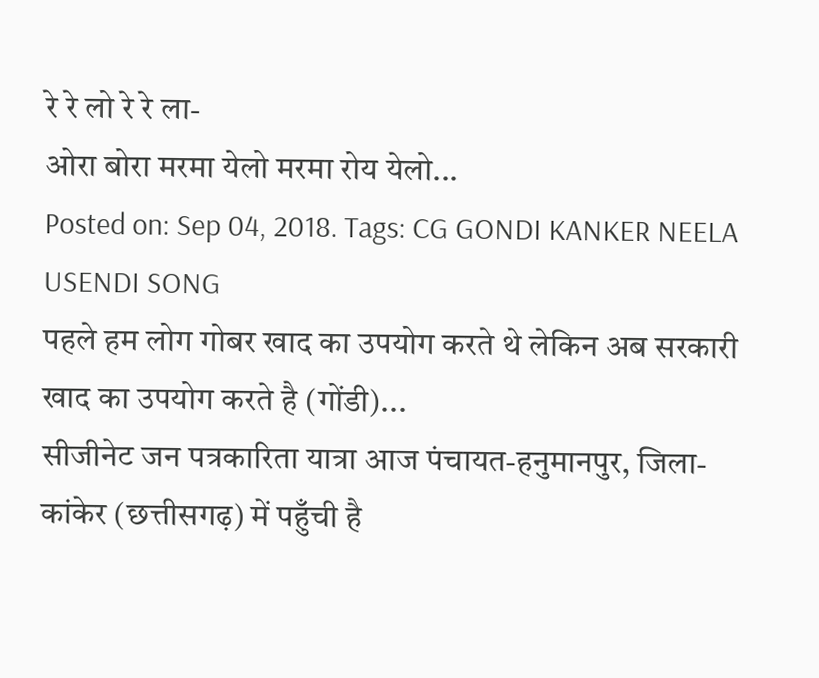रे रे लो रे रे ला-
ओरा बोरा मरमा येलो मरमा रोय येलो...
Posted on: Sep 04, 2018. Tags: CG GONDI KANKER NEELA USENDI SONG
पहले हम लोग गोबर खाद का उपयोग करते थे लेकिन अब सरकारी खाद का उपयोग करते है (गोंडी)...
सीजीनेट जन पत्रकारिता यात्रा आज पंचायत-हनुमानपुर, जिला-कांकेर (छत्तीसगढ़) में पहुँची है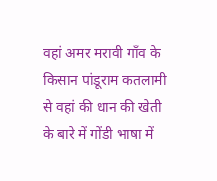वहां अमर मरावी गाँव के किसान पांडूराम कतलामी से वहां की धान की खेती के बारे में गोंडी भाषा में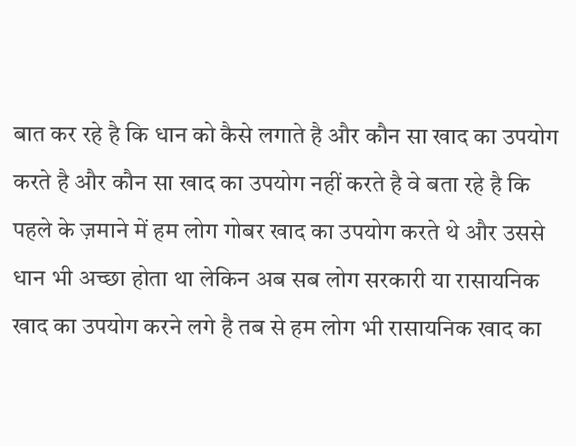बात कर रहे है कि धान को कैसे लगाते है और कौन सा खाद का उपयोग करते है और कौन सा खाद का उपयोग नहीं करते है वे बता रहे है कि पहले के ज़माने में हम लोग गोबर खाद का उपयोग करते थे और उससे धान भी अच्छा होता था लेकिन अब सब लोग सरकारी या रासायनिक खाद का उपयोग करने लगे है तब से हम लोग भी रासायनिक खाद का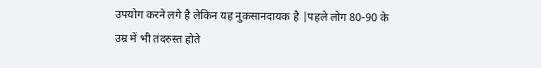उपयोग करने लगे है लेकिन यह नुकसानदायक है |पहले लोग 80-90 के उम्र में भी तंदरुस्त होते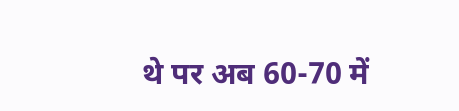थे पर अब 60-70 में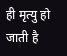ही मृत्यु हो जाती है